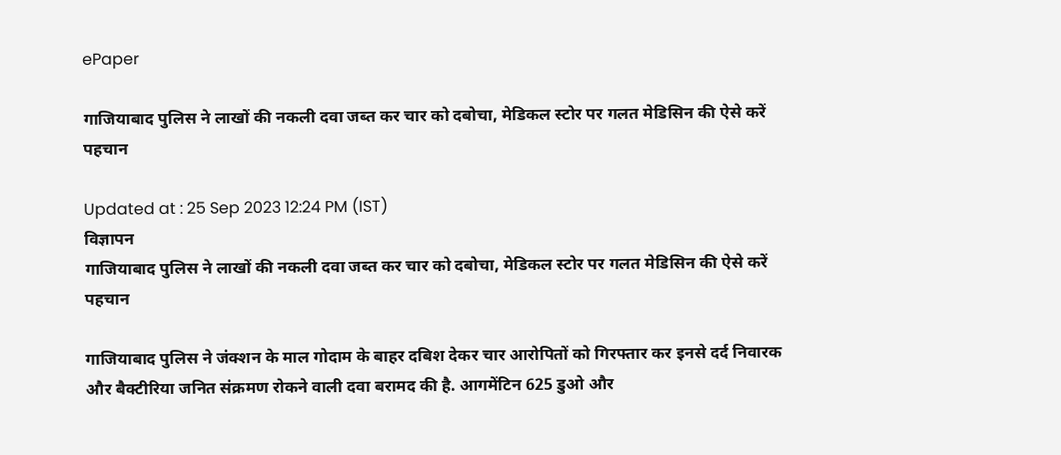ePaper

गाजियाबाद पुलिस ने लाखों की नकली दवा जब्त कर चार को दबोचा, मेडिकल स्टोर पर गलत मेडिसिन की ऐसे करें पहचान

Updated at : 25 Sep 2023 12:24 PM (IST)
विज्ञापन
गाजियाबाद पुलिस ने लाखों की नकली दवा जब्त कर चार को दबोचा, मेडिकल स्टोर पर गलत मेडिसिन की ऐसे करें पहचान

गाजियाबाद पुलिस ने जंक्शन के माल गोदाम के बाहर दबिश देकर चार आरोपितों को गिरफ्तार कर इनसे दर्द निवारक और बैक्टीरिया जनित संक्रमण रोकने वाली दवा बरामद की है. आगमेंटिन 625 डुओ और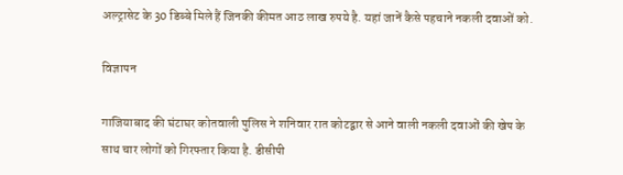अल्ट्रासेट के 30 डिब्बे मिले हैं जिनकी कीमत आठ लाख रुपये है. यहां जानें कैसे पहचाने नकली दवाओं को.

विज्ञापन

गाजियाबाद की घंटाघर कोतवाली पुलिस ने शनिवार रात कोटद्वार से आने वाली नकली दवाओं की खेप के साथ चार लोगों को गिरफ्तार किया है. डीसीपी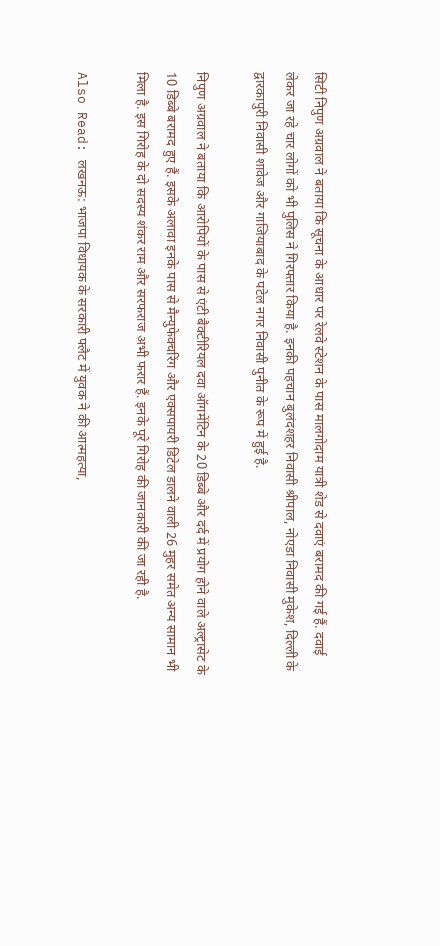सिटी निपुण अग्रवाल ने बताया कि सूचना के आधार पर रेलवे स्टेशन के पास मालगोदाम यात्री शेड से दवाएं बरामद की गई हैं. दवाई लेकर जा रहे चार लोगों को भी पुलिस ने गिरफ्तार किया है. इनकी पहचान बुलंदशहर निवासी श्रीपाल, नोएडा निवासी मुकेश, दिल्ली के द्वारकापुरी निवासी शावेज और गाजियाबाद के पटेल नगर निवासी पुनीत के रूप में हुई है.

निपुण अग्रवाल ने बताया कि आरोपियों के पास से एंटी बैक्टीरियल दवा ऑगमेंटिन के 20 डिब्बे और दर्द में प्रयोग होने वाले अल्ट्रासेट के 10 डिब्बे बरामद हुए हैं. इसके अलावा इनके पास से मैन्युफेक्चरिंग और एक्सपायरी डिटेल डालने वाली 26 मुहर समेत अन्य सामान भी मिला है. इस गिरोह के दो सदस्य शंकर राम और सरफराज अभी फरार हैं. इनके पूरे गिरोह की जानकारी की जा रही है.

Also Read: लखनऊ: भाजपा विधायक के सरकारी फ्लैट में युवक ने की आत्महत्या,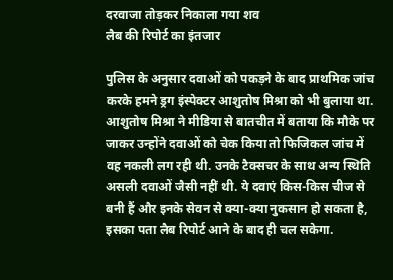दरवाजा तोड़कर निकाला गया शव
लैब की रिपोर्ट का इंतजार

पुलिस के अनुसार दवाओं को पकड़ने के बाद प्राथमिक जांच करके हमने ड्रग इंस्पेक्टर आशुतोष मिश्रा को भी बुलाया था. आशुतोष मिश्रा ने मीडिया से बातचीत में बताया कि मौके पर जाकर उन्होंने दवाओं को चेक किया तो फिजिकल जांच में वह नकली लग रही थी. उनके टैक्सचर के साथ अन्य स्थिति असली दवाओं जैसी नहीं थी. ये दवाएं किस-किस चीज से बनी हैं और इनके सेवन से क्या-क्या नुकसान हो सकता है, इसका पता लैब रिपोर्ट आने के बाद ही चल सकेगा.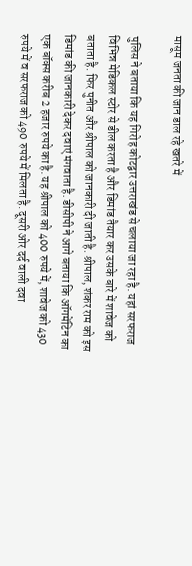मासूम जनता की जान डाल रहे खतरे में

पुलिस ने बताया कि यह गिरोह कोटद्वार उत्तराखंड से चलाया जा रहा है. यहां सरफराज विभिन्न मेडिकल स्टोर से डील करता है और डिमांड तैयार कर उसके बारे में शावेज को बताता है. फिर पुनीत और श्रीपाल को जानकारी दी जाती है. श्रीपाल, शंकर राम को इस डिमांड की जानकारी देकर दवाएं मंगवाता है. डीसीपी ने आगे बताया कि ऑगमेंटिन का एक बॉक्स करीब 2 हजार रुपये का है. यह श्रीपाल को 400 रुपये में, शावेज को 430 रुपये में व सरफराज को 490 रुपये में मिलता है. दूसरी ओर दर्द वाली दवा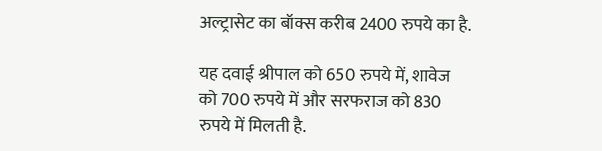अल्ट्रासेट का बॉक्स करीब 2400 रुपये का है.

यह दवाई श्रीपाल को 650 रुपये में, शावेज को 700 रुपये में और सरफराज को 830 रुपये में मिलती है.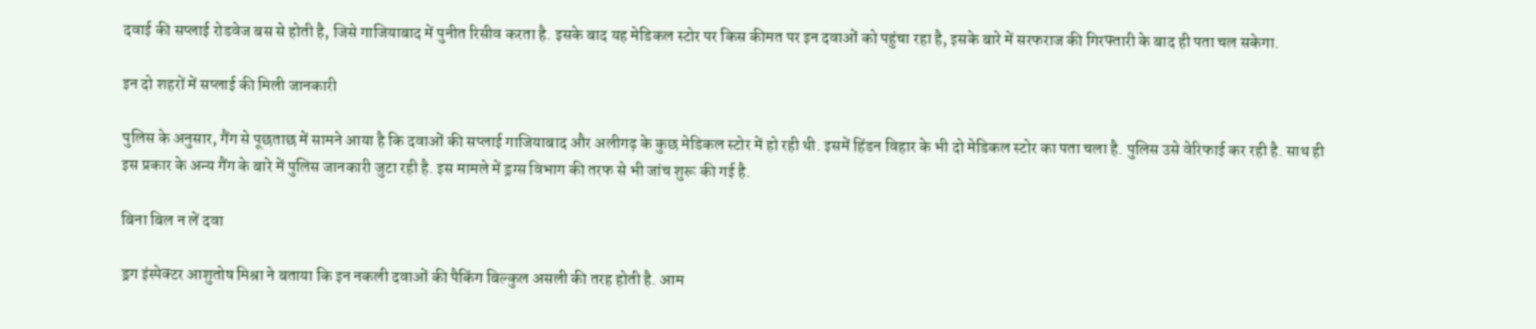दवाई की सप्लाई रोडवेज बस से होती है, जिसे गाजियाबाद में पुनीत रिसीव करता है. इसके बाद यह मेडिकल स्टोर पर किस कीमत पर इन दवाओं को पहुंचा रहा है, इसके बारे में सरफराज की गिरफ्तारी के बाद ही पता चल सकेगा.

इन दो शहरों में सप्लाई की मिली जानकारी

पुलिस के अनुसार, गैंग से पूछताछ में सामने आया है कि दवाओं की सप्लाई गाजियाबाद और अलीगढ़ के कुछ मेडिकल स्टोर में हो रही थी. इसमें हिंडन विहार के भी दो मेडिकल स्टोर का पता चला है. पुलिस उसे वेरिफाई कर रही है. साथ ही इस प्रकार के अन्य गैंग के बारे में पुलिस जानकारी जुटा रही है. इस मामले में ड्रग्स विभाग की तरफ से भी जांच शुरू की गई है.

बिना बिल न लें दवा

ड्रग इंस्पेक्टर आशुतोष मिश्रा ने बताया कि इन नकली दवाओं की पैकिंग बिल्कुल असली की तरह होती है. आम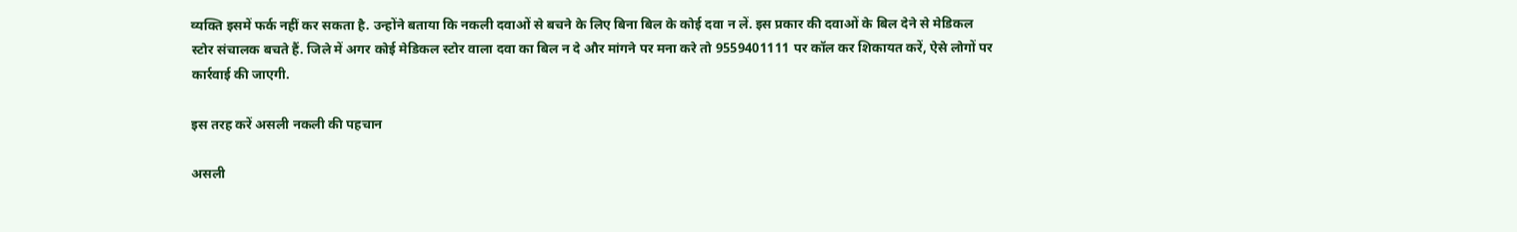व्यक्ति इसमें फर्क नहीं कर सकता है. उन्होंने बताया कि नकली दवाओं से बचने के लिए बिना बिल के कोई दवा न लें. इस प्रकार की दवाओं के बिल देने से मेडिकल स्टोर संचालक बचते हैं. जिले में अगर कोई मेडिकल स्टोर वाला दवा का बिल न दे और मांगने पर मना करे तो 9559401111 पर कॉल कर शिकायत करें, ऐसे लोगों पर कार्रवाई की जाएगी.

इस तरह करें असली नकली की पहचान

असली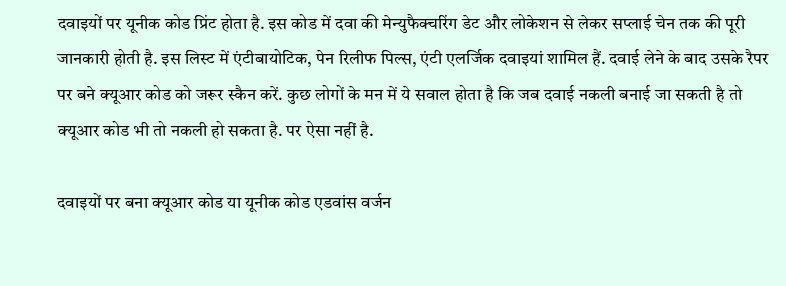दवाइयों पर यूनीक कोड प्रिंट होता है. इस कोड में दवा की मेन्युफैक्चरिंग डेट और लोकेशन से लेकर सप्लाई चेन तक की पूरी जानकारी होती है. इस लिस्ट में एंटीबायोटिक, पेन रिलीफ पिल्स, एंटी एलर्जिक दवाइयां शामिल हैं. दवाई लेने के बाद उसके रैपर पर बने क्यूआर कोड को जरूर स्कैन करें. कुछ लोगों के मन में ये सवाल होता है कि जब दवाई नकली बनाई जा सकती है तो क्यूआर कोड भी तो नकली हो सकता है. पर ऐसा नहीं है.

दवाइयों पर बना क्यूआर कोड या यूनीक कोड एडवांस वर्जन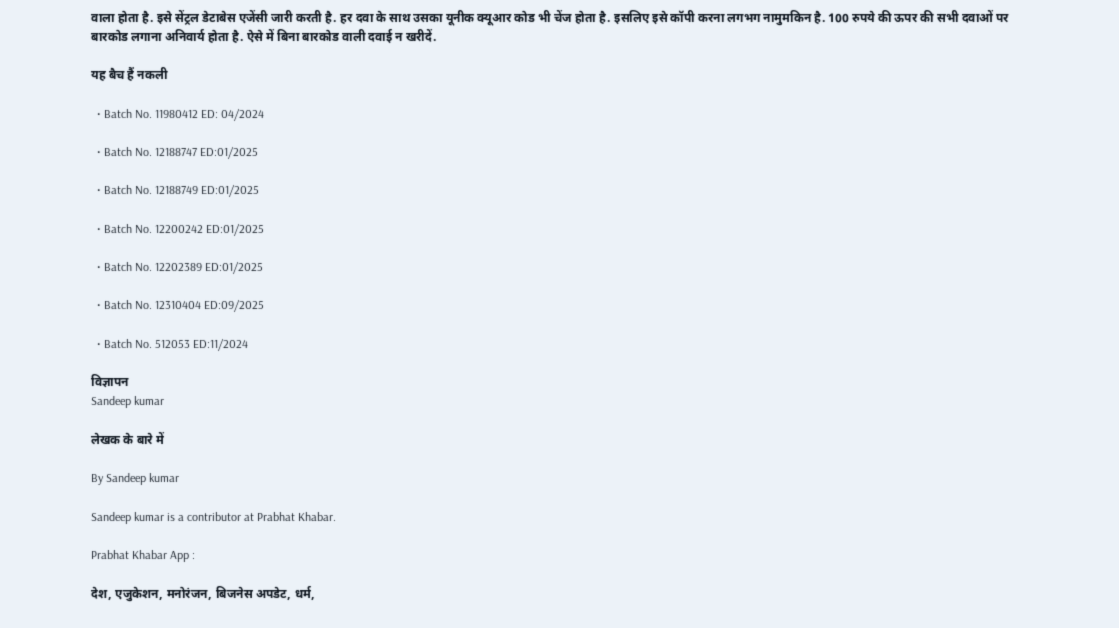वाला होता है. इसे सेंट्रल डेटाबेस एजेंसी जारी करती है. हर दवा के साथ उसका यूनीक क्यूआर कोड भी चेंज होता है. इसलिए इसे कॉपी करना लगभग नामुमकिन है. 100 रुपये की ऊपर की सभी दवाओं पर बारकोड लगाना अनिवार्य होता है. ऐसे में बिना बारकोड वाली दवाई न खरीदें.

यह बैच हैं नकली

  • Batch No. 11980412 ED: 04/2024

  • Batch No. 12188747 ED:01/2025

  • Batch No. 12188749 ED:01/2025

  • Batch No. 12200242 ED:01/2025

  • Batch No. 12202389 ED:01/2025

  • Batch No. 12310404 ED:09/2025

  • Batch No. 512053 ED:11/2024

विज्ञापन
Sandeep kumar

लेखक के बारे में

By Sandeep kumar

Sandeep kumar is a contributor at Prabhat Khabar.

Prabhat Khabar App :

देश, एजुकेशन, मनोरंजन, बिजनेस अपडेट, धर्म,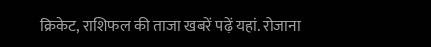क्रिकेट, राशिफल की ताजा खबरें पढ़ें यहां. रोजाना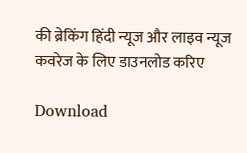की ब्रेकिंग हिंदी न्यूज और लाइव न्यूज कवरेज के लिए डाउनलोड करिए

Download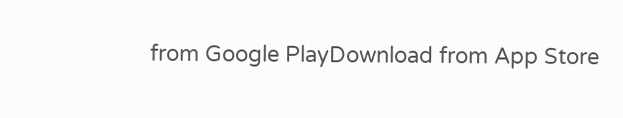from Google PlayDownload from App Store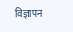विज्ञापन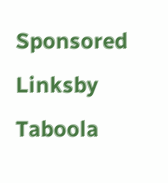Sponsored Linksby Taboola